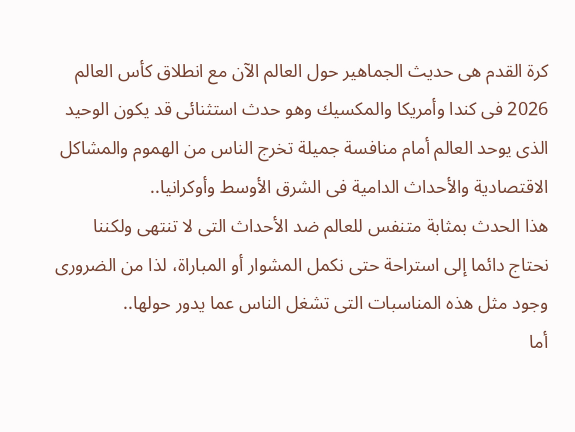كرة القدم هى حديث الجماهير حول العالم الآن مع انطلاق كأس العالم 2026 فى كندا وأمريكا والمكسيك وهو حدث استثنائى قد يكون الوحيد الذى يوحد العالم أمام منافسة جميلة تخرج الناس من الهموم والمشاكل الاقتصادية والأحداث الدامية فى الشرق الأوسط وأوكرانيا..
هذا الحدث بمثابة متنفس للعالم ضد الأحداث التى لا تنتهى ولكننا نحتاج دائما إلى استراحة حتى نكمل المشوار أو المباراة، لذا من الضرورى وجود مثل هذه المناسبات التى تشغل الناس عما يدور حولها..
أما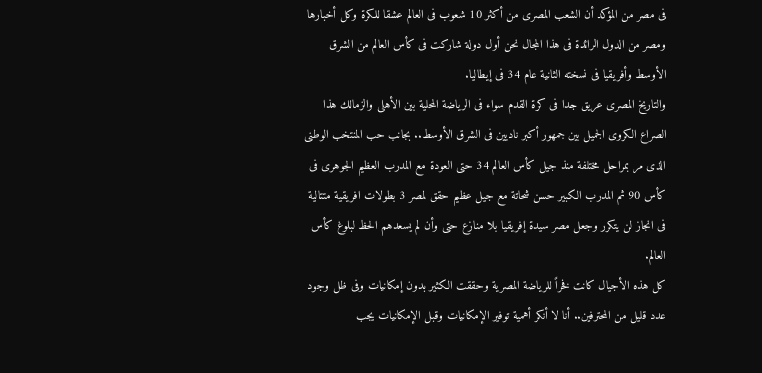فى مصر من المؤكد أن الشعب المصرى من أكثر 10 شعوب فى العالم عشقا للكرة وكل أخبارها ومصر من الدول الرائدة فى هذا المجال نحن أول دولة شاركت فى كأس العالم من الشرق الأوسط وأفريقيا فى نسخته الثانية عام 34 فى إيطاليا.
والتاريخ المصرى عريق جدا فى كرة القدم سواء فى الرياضة المحلية بين الأهلى والزمالك هذا الصراع الكروى الجميل بين جمهور أكبر ناديين فى الشرق الأوسط.. بجانب حب المنتخب الوطنى الذى مر بمراحل مختلفة منذ جيل كأس العالم 34 حتى العودة مع المدرب العظيم الجوهرى فى كأس 90 ثم المدرب الكبير حسن شحاتة مع جيل عظيم حقق لمصر 3 بطولات افريقية متتالية فى انجاز لن يتكرر وجعل مصر سيدة إفريقيا بلا منازع حتى وأن لم يسعدهم الحظ لبلوغ كأس العالم.
كل هذه الأجيال كانت فخراً للرياضة المصرية وحققت الكثير بدون إمكانيات وفى ظل وجود عدد قليل من المحترفين.. أنا لا أنكر أهمية توفير الإمكانيات وقبل الإمكانيات يجب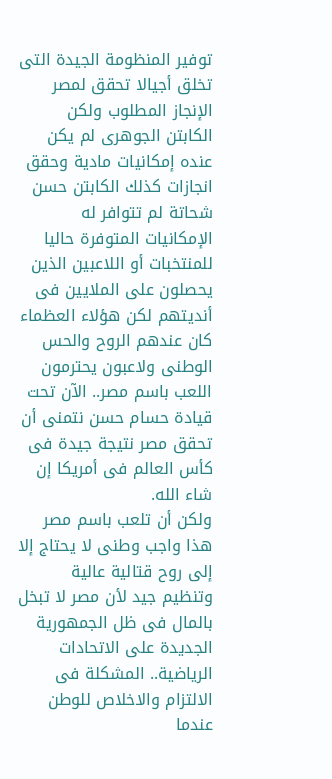توفير المنظومة الجيدة التى تخلق أجيالا تحقق لمصر الإنجاز المطلوب ولكن الكابتن الجوهرى لم يكن عنده إمكانيات مادية وحقق انجازات كذلك الكابتن حسن شحاتة لم تتوافر له الإمكانيات المتوفرة حاليا للمنتخبات أو اللاعبين الذين يحصلون على الملايين فى أنديتهم لكن هؤلاء العظماء كان عندهم الروح والحس الوطنى ولاعبون يحترمون اللعب باسم مصر.. الآن تحت قيادة حسام حسن نتمنى أن تحقق مصر نتيجة جيدة فى كأس العالم فى أمريكا إن شاء الله.
ولكن أن تلعب باسم مصر هذا واجب وطنى لا يحتاج إلا إلى روح قتالية عالية وتنظيم جيد لأن مصر لا تبخل بالمال فى ظل الجمهورية الجديدة على الاتحادات الرياضية.. المشكلة فى الالتزام والاخلاص للوطن عندما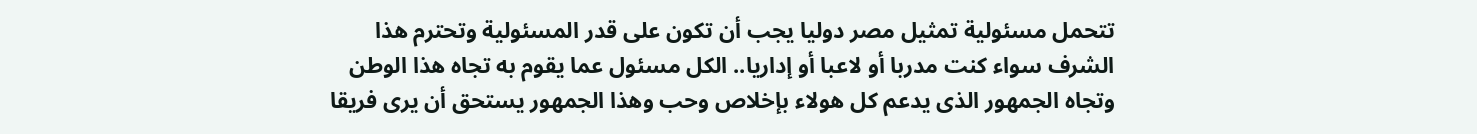تتحمل مسئولية تمثيل مصر دوليا يجب أن تكون على قدر المسئولية وتحترم هذا الشرف سواء كنت مدربا أو لاعبا أو إداريا.. الكل مسئول عما يقوم به تجاه هذا الوطن وتجاه الجمهور الذى يدعم كل هولاء بإخلاص وحب وهذا الجمهور يستحق أن يرى فريقا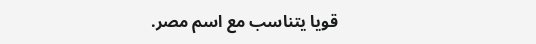قويا يتناسب مع اسم مصر.